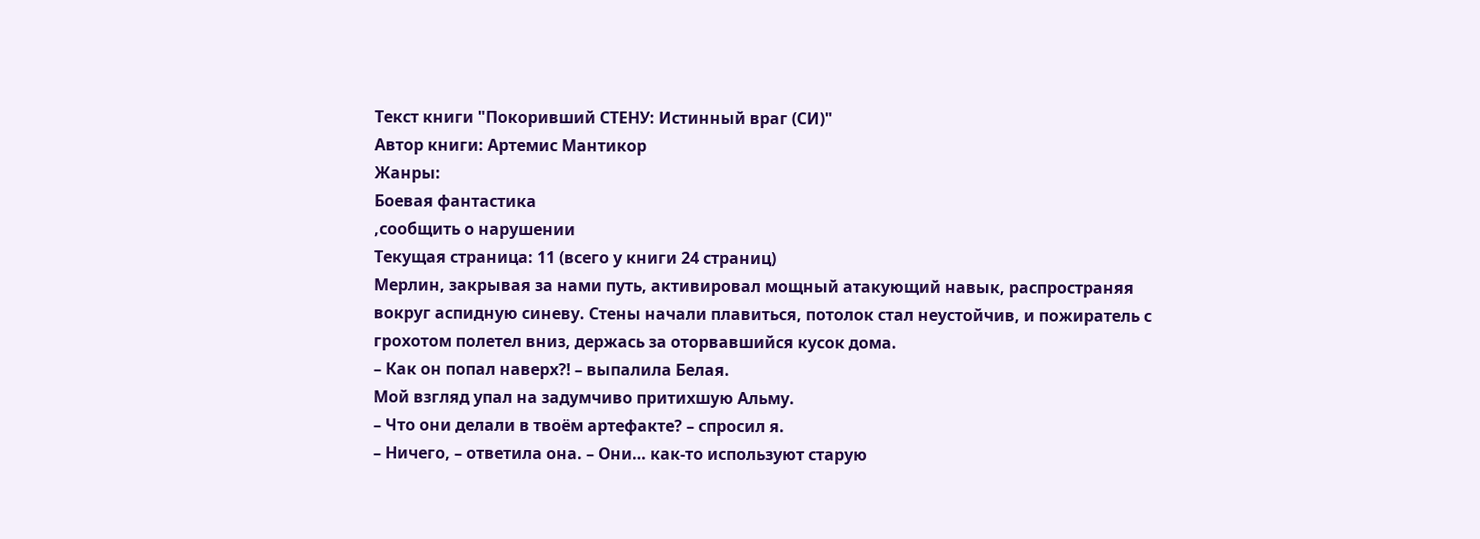Текст книги "Покоривший СТЕНУ: Истинный враг (СИ)"
Автор книги: Артемис Мантикор
Жанры:
Боевая фантастика
,сообщить о нарушении
Текущая страница: 11 (всего у книги 24 страниц)
Мерлин, закрывая за нами путь, активировал мощный атакующий навык, распространяя вокруг аспидную синеву. Стены начали плавиться, потолок стал неустойчив, и пожиратель с грохотом полетел вниз, держась за оторвавшийся кусок дома.
– Как он попал наверх⁈ – выпалила Белая.
Мой взгляд упал на задумчиво притихшую Альму.
– Что они делали в твоём артефакте? – спросил я.
– Ничего, – ответила она. – Они… как-то используют старую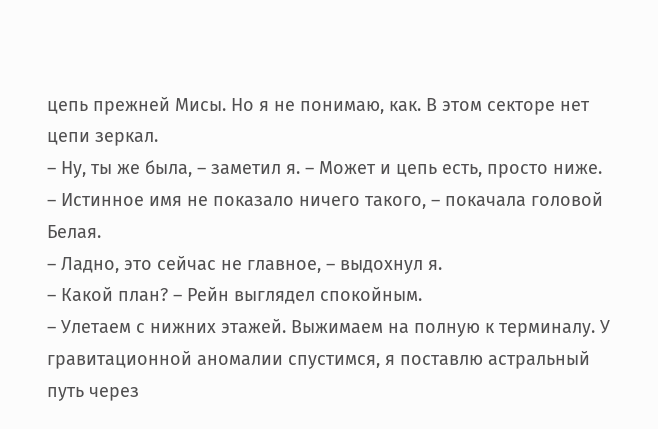цепь прежней Мисы. Но я не понимаю, как. В этом секторе нет цепи зеркал.
– Ну, ты же была, – заметил я. – Может и цепь есть, просто ниже.
– Истинное имя не показало ничего такого, – покачала головой Белая.
– Ладно, это сейчас не главное, – выдохнул я.
– Какой план? – Рейн выглядел спокойным.
– Улетаем с нижних этажей. Выжимаем на полную к терминалу. У гравитационной аномалии спустимся, я поставлю астральный путь через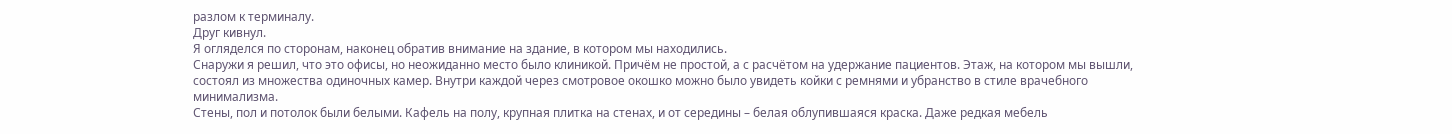разлом к терминалу.
Друг кивнул.
Я огляделся по сторонам, наконец обратив внимание на здание, в котором мы находились.
Снаружи я решил, что это офисы, но неожиданно место было клиникой. Причём не простой, а с расчётом на удержание пациентов. Этаж, на котором мы вышли, состоял из множества одиночных камер. Внутри каждой через смотровое окошко можно было увидеть койки с ремнями и убранство в стиле врачебного минимализма.
Стены, пол и потолок были белыми. Кафель на полу, крупная плитка на стенах, и от середины – белая облупившаяся краска. Даже редкая мебель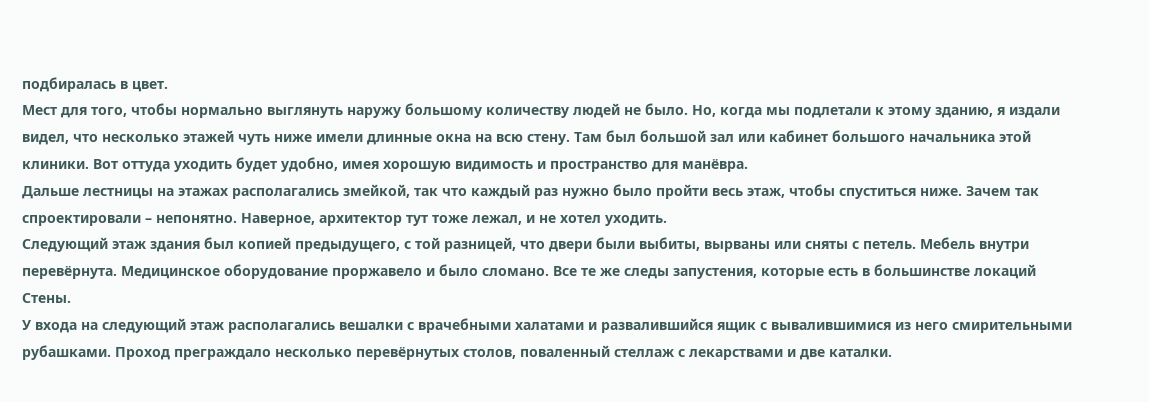подбиралась в цвет.
Мест для того, чтобы нормально выглянуть наружу большому количеству людей не было. Но, когда мы подлетали к этому зданию, я издали видел, что несколько этажей чуть ниже имели длинные окна на всю стену. Там был большой зал или кабинет большого начальника этой клиники. Вот оттуда уходить будет удобно, имея хорошую видимость и пространство для манёвра.
Дальше лестницы на этажах располагались змейкой, так что каждый раз нужно было пройти весь этаж, чтобы спуститься ниже. Зачем так спроектировали – непонятно. Наверное, архитектор тут тоже лежал, и не хотел уходить.
Следующий этаж здания был копией предыдущего, с той разницей, что двери были выбиты, вырваны или сняты с петель. Мебель внутри перевёрнута. Медицинское оборудование проржавело и было сломано. Все те же следы запустения, которые есть в большинстве локаций Стены.
У входа на следующий этаж располагались вешалки с врачебными халатами и развалившийся ящик с вывалившимися из него смирительными рубашками. Проход преграждало несколько перевёрнутых столов, поваленный стеллаж с лекарствами и две каталки.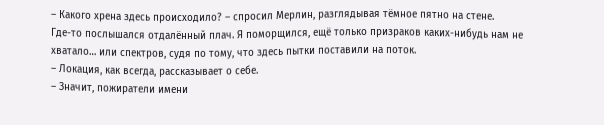– Какого хрена здесь происходило? – спросил Мерлин, разглядывая тёмное пятно на стене.
Где-то послышался отдалённый плач. Я поморщился, ещё только призраков каких-нибудь нам не хватало… или спектров, судя по тому, что здесь пытки поставили на поток.
– Локация, как всегда, рассказывает о себе.
– Значит, пожиратели имени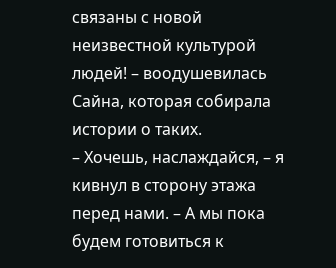связаны с новой неизвестной культурой людей! – воодушевилась Сайна, которая собирала истории о таких.
– Хочешь, наслаждайся, – я кивнул в сторону этажа перед нами. – А мы пока будем готовиться к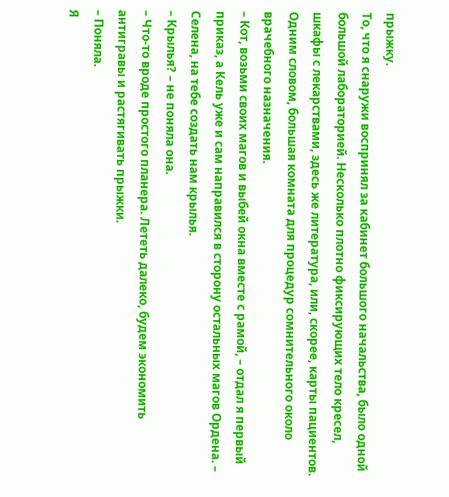прыжку.
То, что я снаружи воспринял за кабинет большого начальства, было одной большой лабораторией. Несколько плотно фиксирующих тело кресел, шкафы с лекарствами, здесь же литература, или, скорее, карты пациентов. Одним словом, большая комната для процедур сомнительного около врачебного назначения.
– Кот, возьми своих магов и выбей окна вместе с рамой, – отдал я первый приказ, а Кель уже и сам направился в сторону остальных магов Ордена. – Селена, на тебе создать нам крылья.
– Крылья? – не поняла она.
– Что-то вроде простого планера. Лететь далеко, будем экономить антигравы и растягивать прыжки.
– Поняла.
Я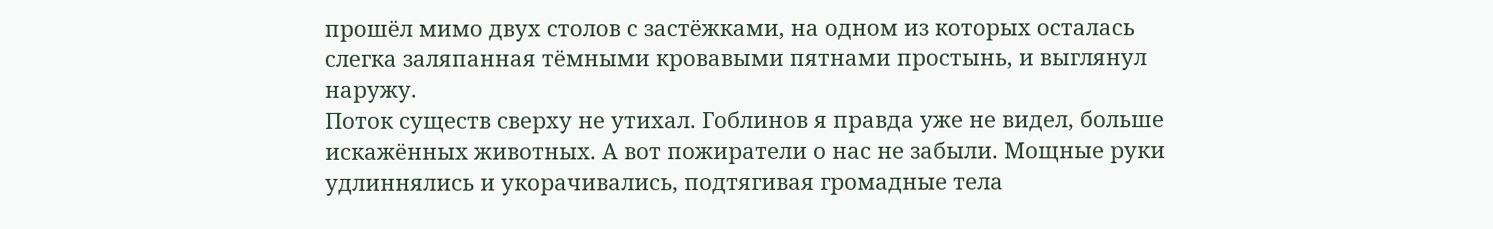прошёл мимо двух столов с застёжками, на одном из которых осталась слегка заляпанная тёмными кровавыми пятнами простынь, и выглянул наружу.
Поток существ сверху не утихал. Гоблинов я правда уже не видел, больше искажённых животных. А вот пожиратели о нас не забыли. Мощные руки удлиннялись и укорачивались, подтягивая громадные тела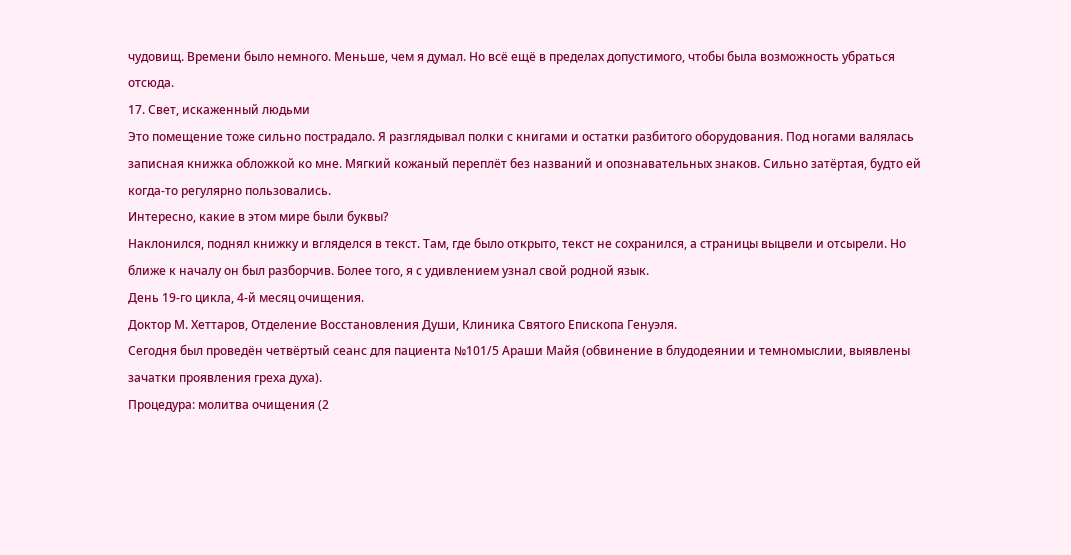чудовищ. Времени было немного. Меньше, чем я думал. Но всё ещё в пределах допустимого, чтобы была возможность убраться отсюда.
17. Свет, искаженный людьми
Это помещение тоже сильно пострадало. Я разглядывал полки с книгами и остатки разбитого оборудования. Под ногами валялась записная книжка обложкой ко мне. Мягкий кожаный переплёт без названий и опознавательных знаков. Сильно затёртая, будто ей когда-то регулярно пользовались.
Интересно, какие в этом мире были буквы?
Наклонился, поднял книжку и вгляделся в текст. Там, где было открыто, текст не сохранился, а страницы выцвели и отсырели. Но ближе к началу он был разборчив. Более того, я с удивлением узнал свой родной язык.
День 19-го цикла, 4-й месяц очищения.
Доктор М. Хеттаров, Отделение Восстановления Души, Клиника Святого Епископа Генуэля.
Сегодня был проведён четвёртый сеанс для пациента №101/5 Араши Майя (обвинение в блудодеянии и темномыслии, выявлены зачатки проявления греха духа).
Процедура: молитва очищения (2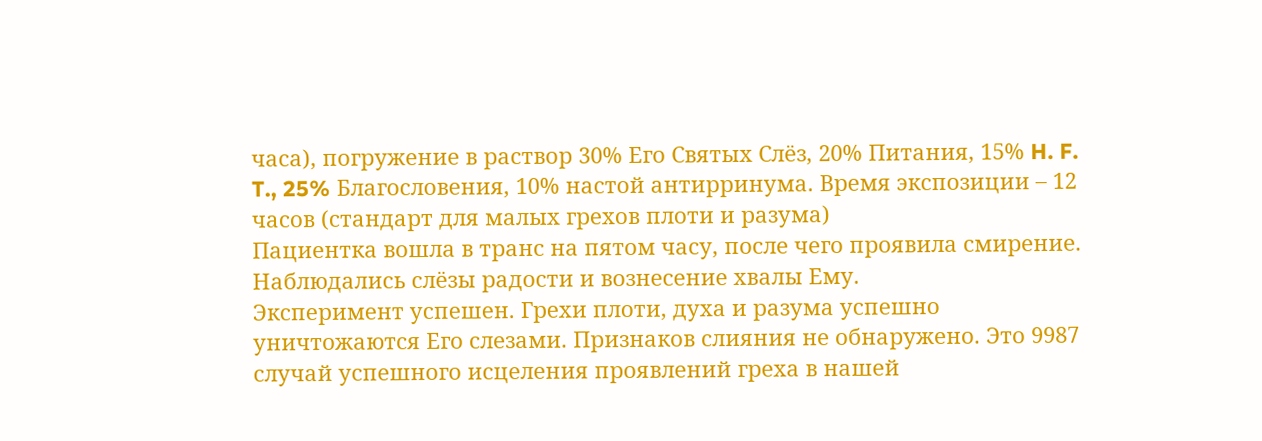часа), погружение в раствор 30% Его Святых Слёз, 20% Питания, 15% H. F. T., 25% Благословения, 10% настой антирринума. Время экспозиции – 12 часов (стандарт для малых грехов плоти и разума)
Пациентка вошла в транс на пятом часу, после чего проявила смирение. Наблюдались слёзы радости и вознесение хвалы Ему.
Эксперимент успешен. Грехи плоти, духа и разума успешно уничтожаются Его слезами. Признаков слияния не обнаружено. Это 9987 случай успешного исцеления проявлений греха в нашей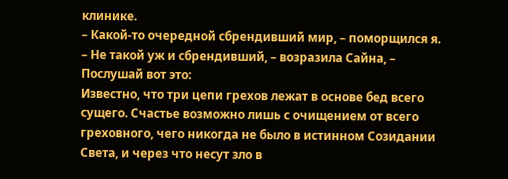клинике.
– Какой-то очередной сбрендивший мир, – поморщился я.
– Не такой уж и сбрендивший, – возразила Сайна, – Послушай вот это:
Известно, что три цепи грехов лежат в основе бед всего сущего. Счастье возможно лишь с очищением от всего греховного, чего никогда не было в истинном Созидании Света, и через что несут зло в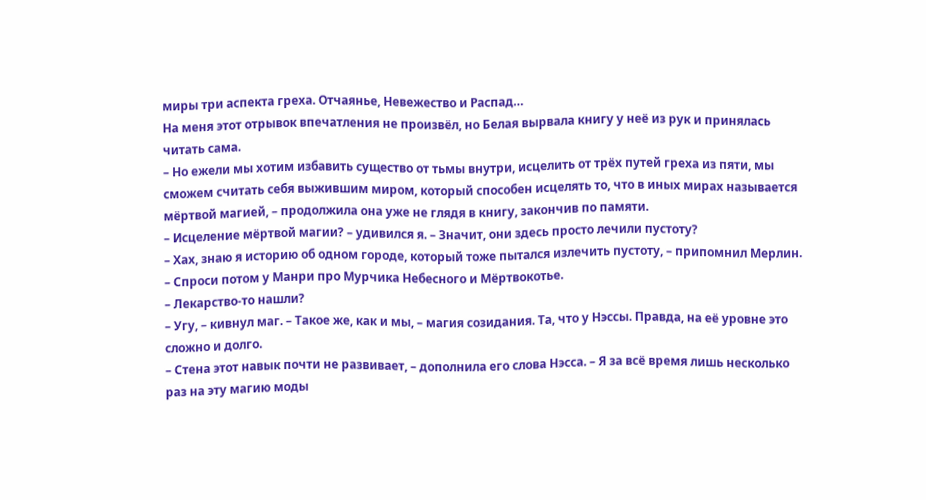миры три аспекта греха. Отчаянье, Невежество и Распад…
На меня этот отрывок впечатления не произвёл, но Белая вырвала книгу у неё из рук и принялась читать сама.
– Но ежели мы хотим избавить существо от тьмы внутри, исцелить от трёх путей греха из пяти, мы сможем считать себя выжившим миром, который способен исцелять то, что в иных мирах называется мёртвой магией, – продолжила она уже не глядя в книгу, закончив по памяти.
– Исцеление мёртвой магии? – удивился я. – Значит, они здесь просто лечили пустоту?
– Хах, знаю я историю об одном городе, который тоже пытался излечить пустоту, – припомнил Мерлин. – Спроси потом у Манри про Мурчика Небесного и Мёртвокотье.
– Лекарство-то нашли?
– Угу, – кивнул маг. – Такое же, как и мы, – магия созидания. Та, что у Нэссы. Правда, на её уровне это сложно и долго.
– Стена этот навык почти не развивает, – дополнила его слова Нэсса. – Я за всё время лишь несколько раз на эту магию моды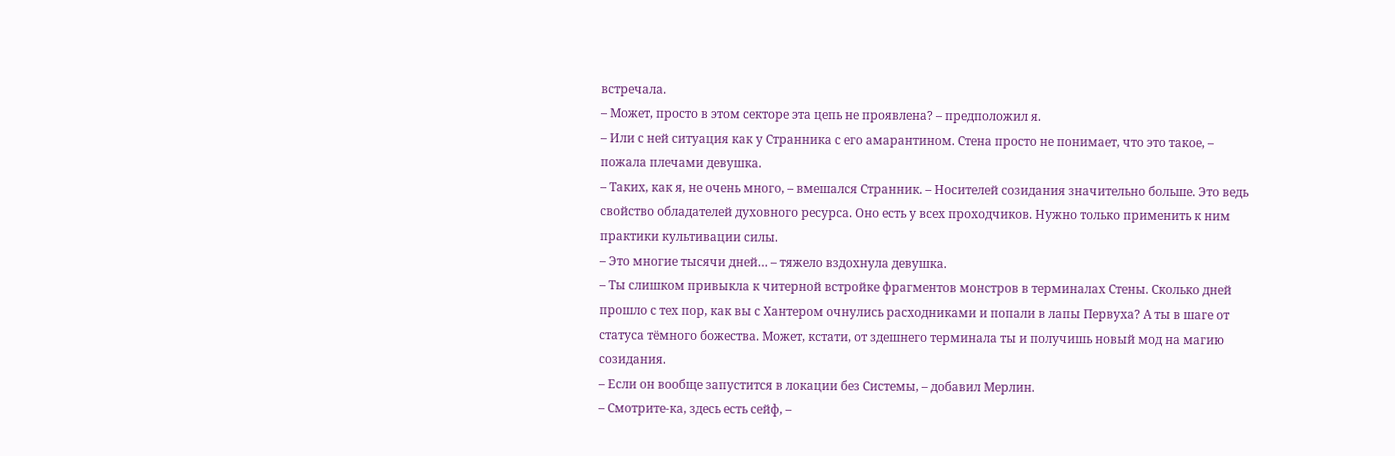встречала.
– Может, просто в этом секторе эта цепь не проявлена? – предположил я.
– Или с ней ситуация как у Странника с его амарантином. Стена просто не понимает, что это такое, – пожала плечами девушка.
– Таких, как я, не очень много, – вмешался Странник. – Носителей созидания значительно больше. Это ведь свойство обладателей духовного ресурса. Оно есть у всех проходчиков. Нужно только применить к ним практики культивации силы.
– Это многие тысячи дней… – тяжело вздохнула девушка.
– Ты слишком привыкла к читерной встройке фрагментов монстров в терминалах Стены. Сколько дней прошло с тех пор, как вы с Хантером очнулись расходниками и попали в лапы Первуха? А ты в шаге от статуса тёмного божества. Может, кстати, от здешнего терминала ты и получишь новый мод на магию созидания.
– Если он вообще запустится в локации без Системы, – добавил Мерлин.
– Смотрите-ка, здесь есть сейф, –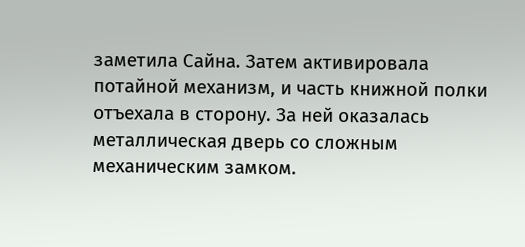заметила Сайна. Затем активировала потайной механизм, и часть книжной полки отъехала в сторону. За ней оказалась металлическая дверь со сложным механическим замком.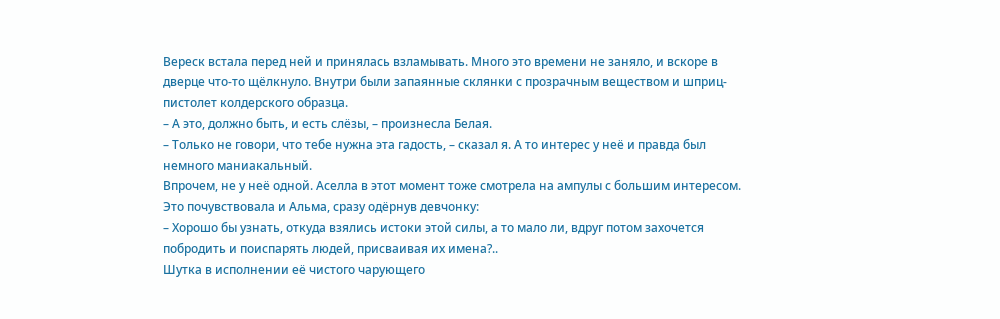Вереск встала перед ней и принялась взламывать. Много это времени не заняло, и вскоре в дверце что-то щёлкнуло. Внутри были запаянные склянки с прозрачным веществом и шприц-пистолет колдерского образца.
– А это, должно быть, и есть слёзы, – произнесла Белая.
– Только не говори, что тебе нужна эта гадость, – сказал я. А то интерес у неё и правда был немного маниакальный.
Впрочем, не у неё одной. Аселла в этот момент тоже смотрела на ампулы с большим интересом.
Это почувствовала и Альма, сразу одёрнув девчонку:
– Хорошо бы узнать, откуда взялись истоки этой силы, а то мало ли, вдруг потом захочется побродить и поиспарять людей, присваивая их имена?..
Шутка в исполнении её чистого чарующего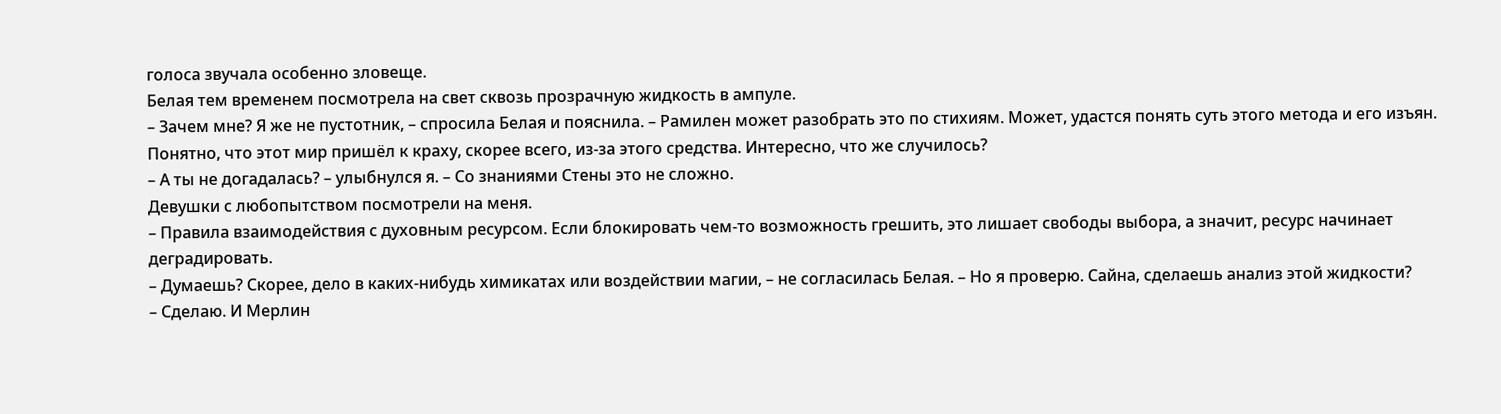голоса звучала особенно зловеще.
Белая тем временем посмотрела на свет сквозь прозрачную жидкость в ампуле.
– Зачем мне? Я же не пустотник, – спросила Белая и пояснила. – Рамилен может разобрать это по стихиям. Может, удастся понять суть этого метода и его изъян. Понятно, что этот мир пришёл к краху, скорее всего, из-за этого средства. Интересно, что же случилось?
– А ты не догадалась? – улыбнулся я. – Со знаниями Стены это не сложно.
Девушки с любопытством посмотрели на меня.
– Правила взаимодействия с духовным ресурсом. Если блокировать чем-то возможность грешить, это лишает свободы выбора, а значит, ресурс начинает деградировать.
– Думаешь? Скорее, дело в каких-нибудь химикатах или воздействии магии, – не согласилась Белая. – Но я проверю. Сайна, сделаешь анализ этой жидкости?
– Сделаю. И Мерлин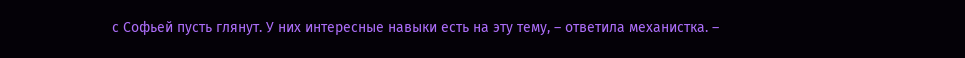с Софьей пусть глянут. У них интересные навыки есть на эту тему, – ответила механистка. –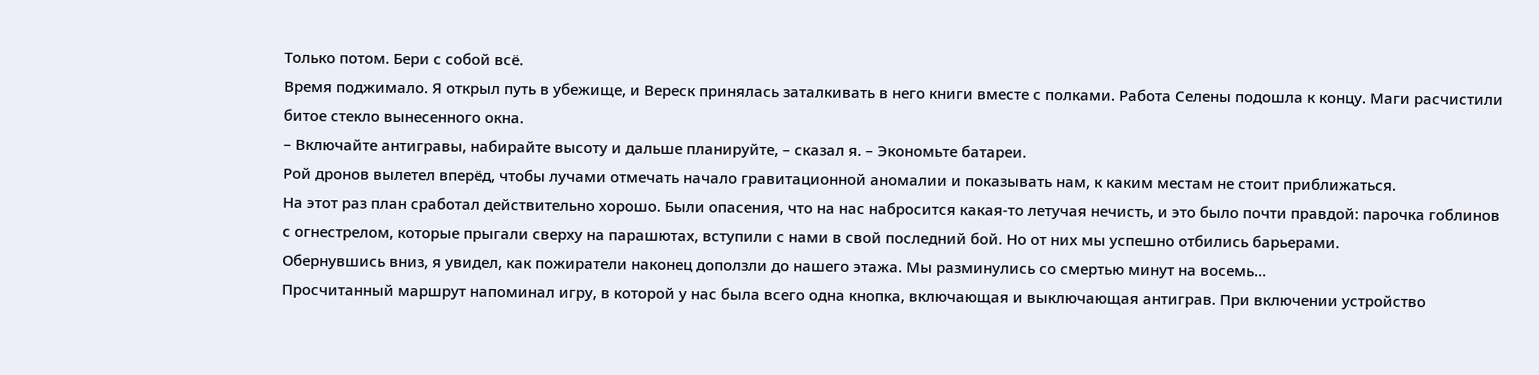Только потом. Бери с собой всё.
Время поджимало. Я открыл путь в убежище, и Вереск принялась заталкивать в него книги вместе с полками. Работа Селены подошла к концу. Маги расчистили битое стекло вынесенного окна.
– Включайте антигравы, набирайте высоту и дальше планируйте, – сказал я. – Экономьте батареи.
Рой дронов вылетел вперёд, чтобы лучами отмечать начало гравитационной аномалии и показывать нам, к каким местам не стоит приближаться.
На этот раз план сработал действительно хорошо. Были опасения, что на нас набросится какая-то летучая нечисть, и это было почти правдой: парочка гоблинов с огнестрелом, которые прыгали сверху на парашютах, вступили с нами в свой последний бой. Но от них мы успешно отбились барьерами.
Обернувшись вниз, я увидел, как пожиратели наконец доползли до нашего этажа. Мы разминулись со смертью минут на восемь…
Просчитанный маршрут напоминал игру, в которой у нас была всего одна кнопка, включающая и выключающая антиграв. При включении устройство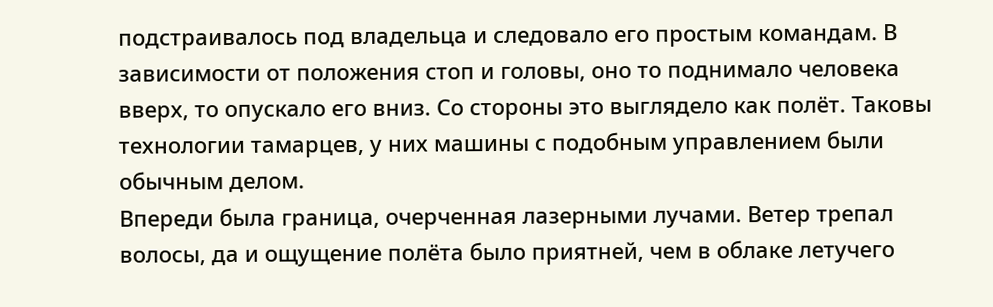подстраивалось под владельца и следовало его простым командам. В зависимости от положения стоп и головы, оно то поднимало человека вверх, то опускало его вниз. Со стороны это выглядело как полёт. Таковы технологии тамарцев, у них машины с подобным управлением были обычным делом.
Впереди была граница, очерченная лазерными лучами. Ветер трепал волосы, да и ощущение полёта было приятней, чем в облаке летучего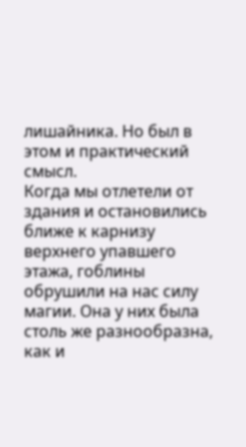лишайника. Но был в этом и практический смысл.
Когда мы отлетели от здания и остановились ближе к карнизу верхнего упавшего этажа, гоблины обрушили на нас силу магии. Она у них была столь же разнообразна, как и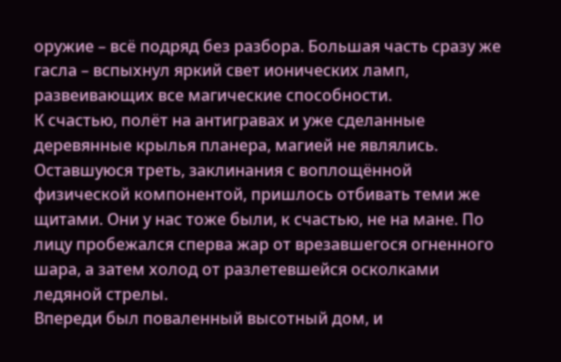оружие – всё подряд без разбора. Большая часть сразу же гасла – вспыхнул яркий свет ионических ламп, развеивающих все магические способности.
К счастью, полёт на антигравах и уже сделанные деревянные крылья планера, магией не являлись.
Оставшуюся треть, заклинания с воплощённой физической компонентой, пришлось отбивать теми же щитами. Они у нас тоже были, к счастью, не на мане. По лицу пробежался сперва жар от врезавшегося огненного шара, а затем холод от разлетевшейся осколками ледяной стрелы.
Впереди был поваленный высотный дом, и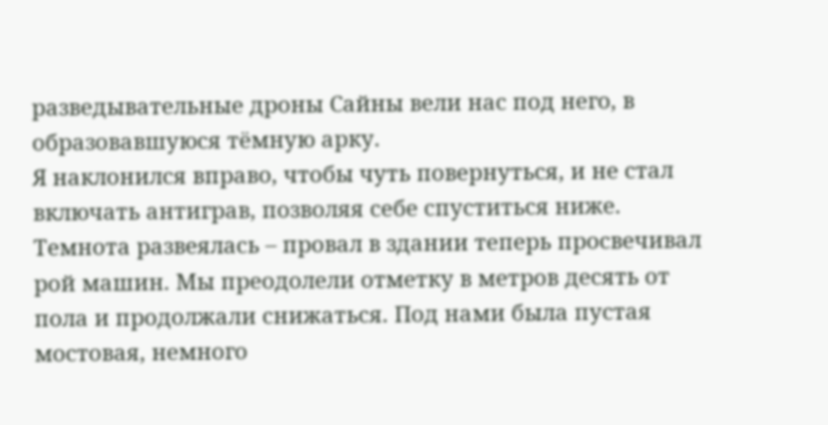разведывательные дроны Сайны вели нас под него, в образовавшуюся тёмную арку.
Я наклонился вправо, чтобы чуть повернуться, и не стал включать антиграв, позволяя себе спуститься ниже.
Темнота развеялась – провал в здании теперь просвечивал рой машин. Мы преодолели отметку в метров десять от пола и продолжали снижаться. Под нами была пустая мостовая, немного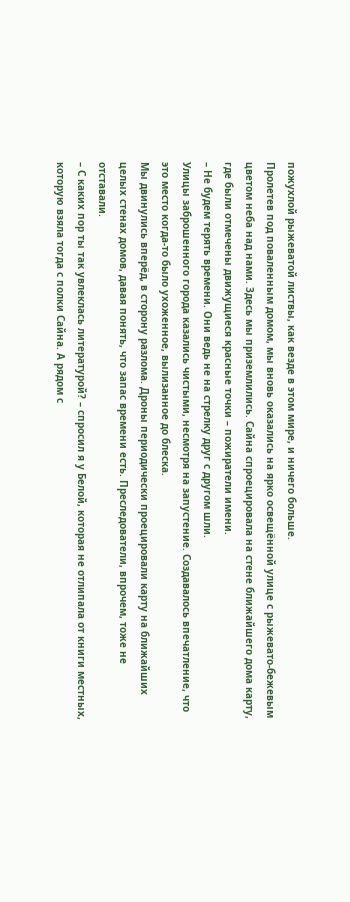пожухлой рыжеватой листвы, как везде в этом мире, и ничего больше.
Пролетев под поваленным домом, мы вновь оказались на ярко освещённой улице с рыжевато-бежевым цветом неба над нами. Здесь мы приземлились. Сайна спроецировала на стене ближайшего дома карту, где были отмечены движущиеся красные точки – пожиратели имени.
– Не будем терять времени. Они ведь не на стрелку друг с другом шли.
Улицы заброшенного города казались чистыми, несмотря на запустение. Создавалось впечатление, что это место когда-то было ухоженное, вылизанное до блеска.
Мы двинулись вперёд, в сторону разлома. Дроны периодически проецировали карту на ближайших целых стенах домов, давая понять, что запас времени есть. Преследователи, впрочем, тоже не отставали.
– С каких пор ты так увлеклась литературой? – спросил я у Белой, которая не отлипала от книги местных, которую взяла тогда с полки Сайна. А рядом с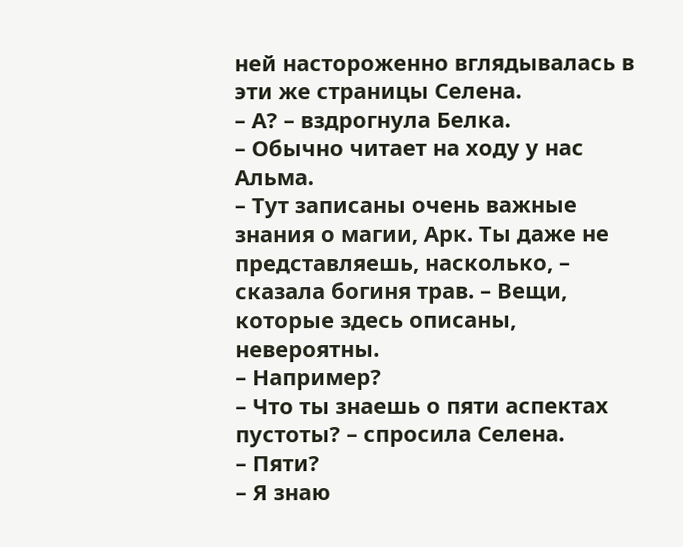ней настороженно вглядывалась в эти же страницы Селена.
– А? – вздрогнула Белка.
– Обычно читает на ходу у нас Альма.
– Тут записаны очень важные знания о магии, Арк. Ты даже не представляешь, насколько, – сказала богиня трав. – Вещи, которые здесь описаны, невероятны.
– Например?
– Что ты знаешь о пяти аспектах пустоты? – спросила Селена.
– Пяти?
– Я знаю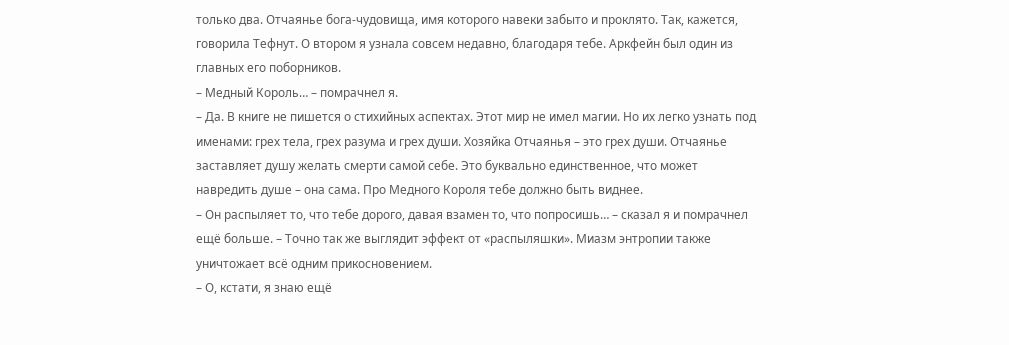только два. Отчаянье бога-чудовища, имя которого навеки забыто и проклято. Так, кажется, говорила Тефнут. О втором я узнала совсем недавно, благодаря тебе. Аркфейн был один из главных его поборников.
– Медный Король… – помрачнел я.
– Да. В книге не пишется о стихийных аспектах. Этот мир не имел магии. Но их легко узнать под именами: грех тела, грех разума и грех души. Хозяйка Отчаянья – это грех души. Отчаянье заставляет душу желать смерти самой себе. Это буквально единственное, что может навредить душе – она сама. Про Медного Короля тебе должно быть виднее.
– Он распыляет то, что тебе дорого, давая взамен то, что попросишь… – сказал я и помрачнел ещё больше. – Точно так же выглядит эффект от «распыляшки». Миазм энтропии также уничтожает всё одним прикосновением.
– О, кстати, я знаю ещё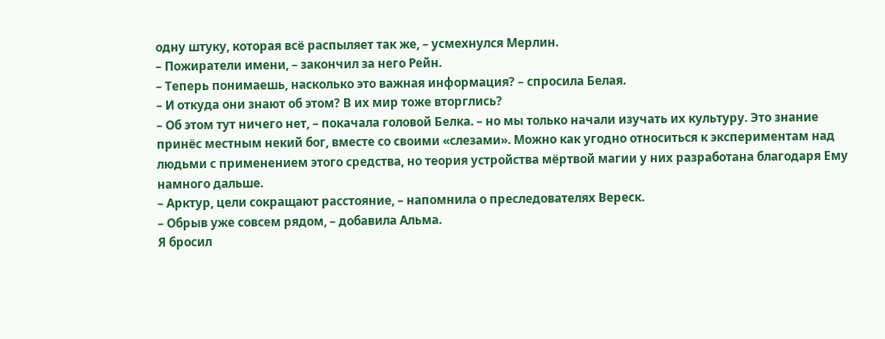одну штуку, которая всё распыляет так же, – усмехнулся Мерлин.
– Пожиратели имени, – закончил за него Рейн.
– Теперь понимаешь, насколько это важная информация? – спросила Белая.
– И откуда они знают об этом? В их мир тоже вторглись?
– Об этом тут ничего нет, – покачала головой Белка. – но мы только начали изучать их культуру. Это знание принёс местным некий бог, вместе со своими «слезами». Можно как угодно относиться к экспериментам над людьми с применением этого средства, но теория устройства мёртвой магии у них разработана благодаря Ему намного дальше.
– Арктур, цели сокращают расстояние, – напомнила о преследователях Вереск.
– Обрыв уже совсем рядом, – добавила Альма.
Я бросил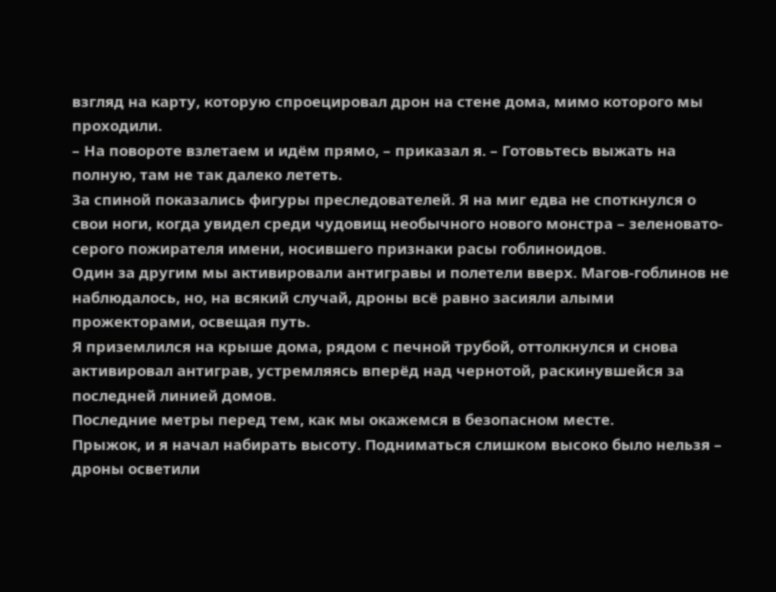взгляд на карту, которую спроецировал дрон на стене дома, мимо которого мы проходили.
– На повороте взлетаем и идём прямо, – приказал я. – Готовьтесь выжать на полную, там не так далеко лететь.
За спиной показались фигуры преследователей. Я на миг едва не споткнулся о свои ноги, когда увидел среди чудовищ необычного нового монстра – зеленовато-серого пожирателя имени, носившего признаки расы гоблиноидов.
Один за другим мы активировали антигравы и полетели вверх. Магов-гоблинов не наблюдалось, но, на всякий случай, дроны всё равно засияли алыми прожекторами, освещая путь.
Я приземлился на крыше дома, рядом с печной трубой, оттолкнулся и снова активировал антиграв, устремляясь вперёд над чернотой, раскинувшейся за последней линией домов.
Последние метры перед тем, как мы окажемся в безопасном месте.
Прыжок, и я начал набирать высоту. Подниматься слишком высоко было нельзя – дроны осветили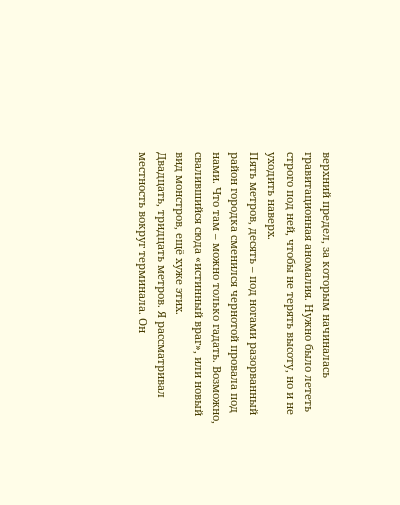верхний предел, за которым начиналась гравитационная аномалия. Нужно было лететь строго под ней, чтобы не терять высоту, но и не уходить наверх.
Пять метров, десять – под ногами разорванный район городка сменился чернотой провала под нами. Что там – можно только гадать. Возможно, свалившийся сюда «истинный враг», или новый вид монстров, ещё хуже этих.
Двадцать, тридцать метров. Я рассматривал местность вокруг терминала. Он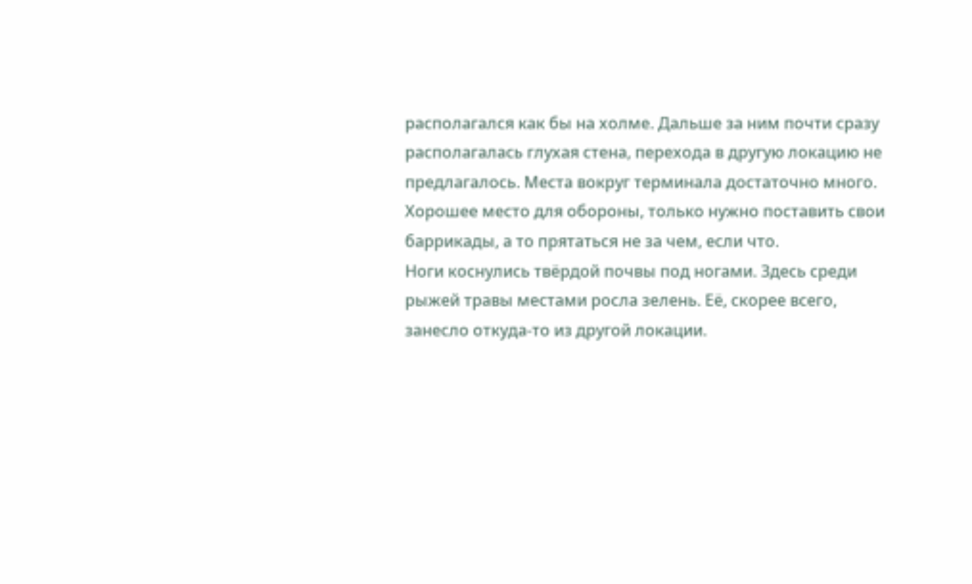располагался как бы на холме. Дальше за ним почти сразу располагалась глухая стена, перехода в другую локацию не предлагалось. Места вокруг терминала достаточно много. Хорошее место для обороны, только нужно поставить свои баррикады, а то прятаться не за чем, если что.
Ноги коснулись твёрдой почвы под ногами. Здесь среди рыжей травы местами росла зелень. Её, скорее всего, занесло откуда-то из другой локации.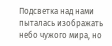Подсветка над нами пыталась изображать небо чужого мира, но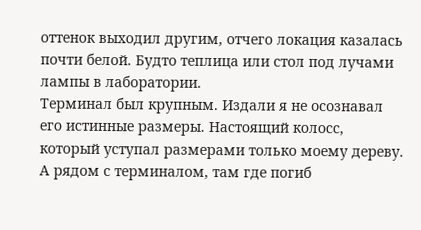оттенок выходил другим, отчего локация казалась почти белой. Будто теплица или стол под лучами лампы в лаборатории.
Терминал был крупным. Издали я не осознавал его истинные размеры. Настоящий колосс, который уступал размерами только моему дереву.
А рядом с терминалом, там где погиб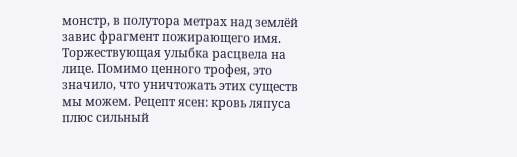монстр, в полутора метрах над землёй завис фрагмент пожирающего имя.
Торжествующая улыбка расцвела на лице. Помимо ценного трофея, это значило, что уничтожать этих существ мы можем. Рецепт ясен: кровь ляпуса плюс сильный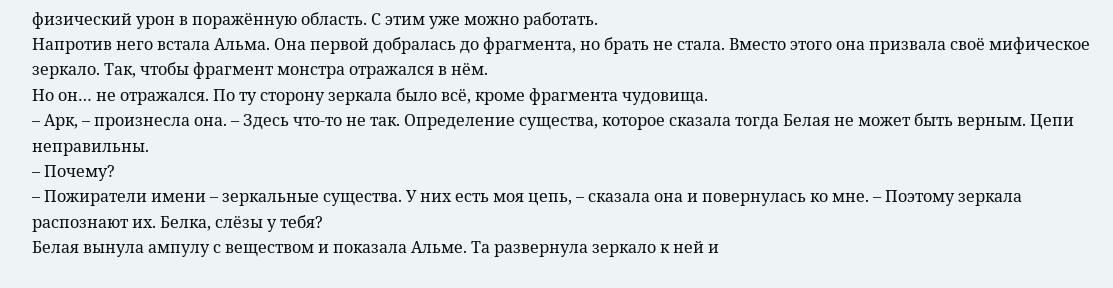физический урон в поражённую область. С этим уже можно работать.
Напротив него встала Альма. Она первой добралась до фрагмента, но брать не стала. Вместо этого она призвала своё мифическое зеркало. Так, чтобы фрагмент монстра отражался в нём.
Но он… не отражался. По ту сторону зеркала было всё, кроме фрагмента чудовища.
– Арк, – произнесла она. – Здесь что-то не так. Определение существа, которое сказала тогда Белая не может быть верным. Цепи неправильны.
– Почему?
– Пожиратели имени – зеркальные существа. У них есть моя цепь, – сказала она и повернулась ко мне. – Поэтому зеркала распознают их. Белка, слёзы у тебя?
Белая вынула ампулу с веществом и показала Альме. Та развернула зеркало к ней и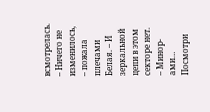всмотрелась.
– Ничего не изменилось, – пожала плечами Белая. – И зеркальной цепи в этом секторе нет.
– Минор-ами… Посмотри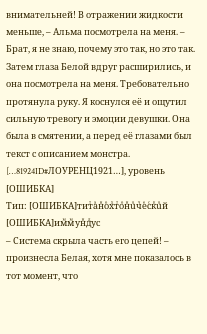внимательней! В отражении жидкости меньше, – Альма посмотрела на меня. – Брат, я не знаю, почему это так, но это так.
Затем глаза Белой вдруг расширились, и она посмотрела на меня. Требовательно протянула руку. Я коснулся её и ощутил сильную тревогу и эмоции девушки. Она была в смятении, а перед её глазами был текст с описанием монстра.
[…81924ID#ЛОУРЕНЦ1921…], уровень [ОШИБКА]
Тип: [ОШИБКА]титⷮаⷶнⷩоⷪхⷯтⷮоⷪнⷩuͧчⷱеⷷсⷭкⷦuͧй [ОШИБКА]имⷨмⷨунⷩдⷣус
– Система скрыла часть его цепей! – произнесла Белая, хотя мне показалось в тот момент, что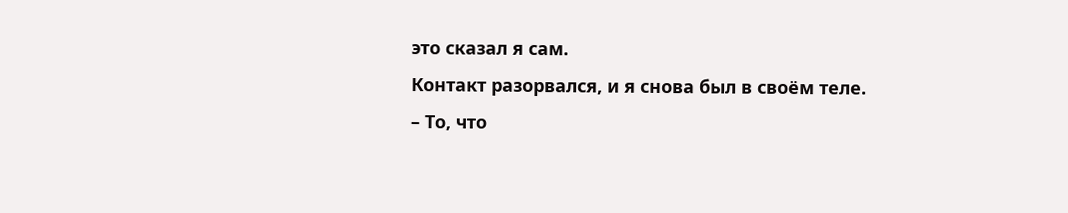это сказал я сам.
Контакт разорвался, и я снова был в своём теле.
– То, что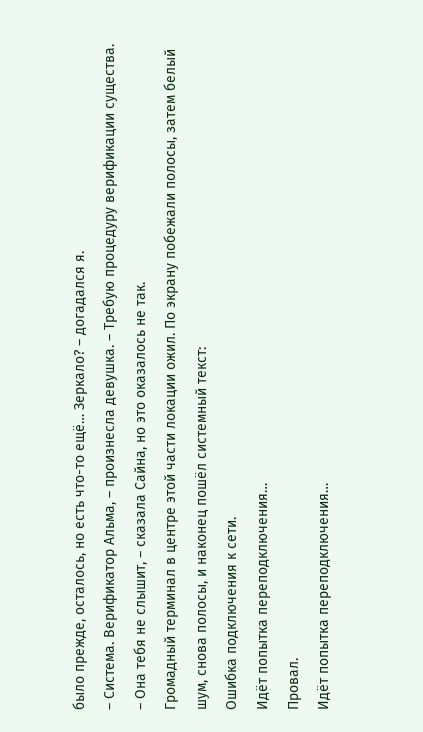было прежде, осталось, но есть что-то ещё… Зеркало? – догадался я.
– Система. Верификатор Альма, – произнесла девушка. – Требую процедуру верификации существа.
– Она тебя не слышит, – сказала Сайна, но это оказалось не так.
Громадный терминал в центре этой части локации ожил. По экрану побежали полосы, затем белый шум, снова полосы, и наконец пошёл системный текст:
Ошибка подключения к сети.
Идёт попытка переподключения…
Провал.
Идёт попытка переподключения…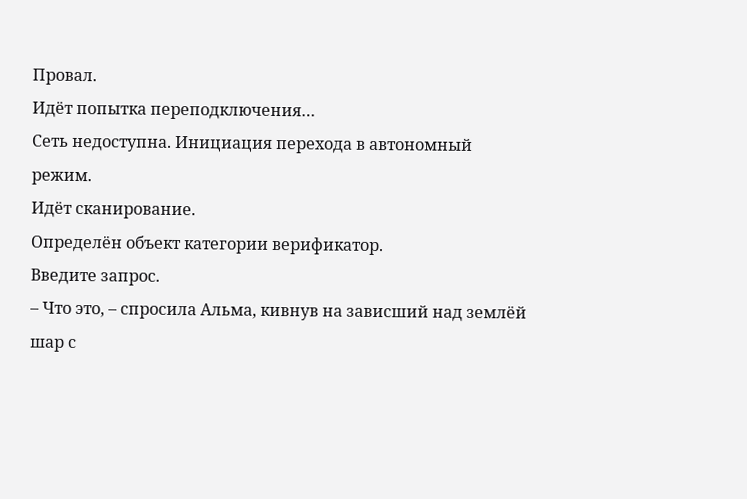Провал.
Идёт попытка переподключения…
Сеть недоступна. Инициация перехода в автономный режим.
Идёт сканирование.
Определён объект категории верификатор.
Введите запрос.
– Что это, – спросила Альма, кивнув на зависший над землёй шар с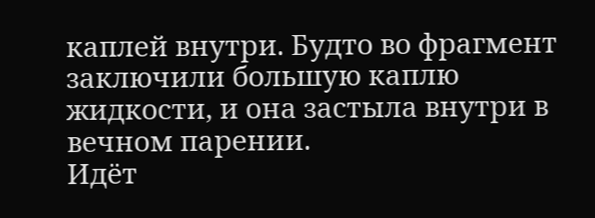каплей внутри. Будто во фрагмент заключили большую каплю жидкости, и она застыла внутри в вечном парении.
Идёт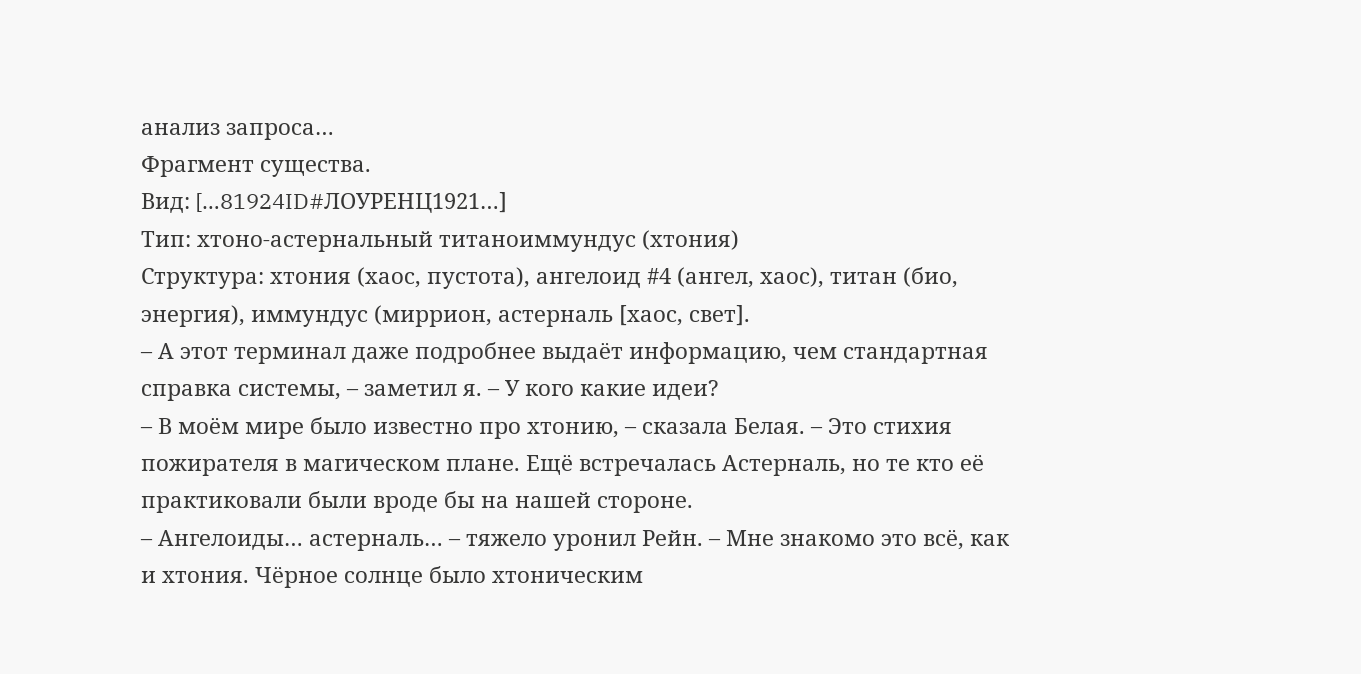анализ запроса…
Фрагмент существа.
Вид: […81924ID#ЛОУРЕНЦ1921…]
Тип: хтоно-астернальный титаноиммундус (хтония)
Структура: хтония (хаос, пустота), ангелоид #4 (ангел, хаос), титан (био, энергия), иммундус (миррион, астерналь [хаос, свет].
– А этот терминал даже подробнее выдаёт информацию, чем стандартная справка системы, – заметил я. – У кого какие идеи?
– В моём мире было известно про хтонию, – сказала Белая. – Это стихия пожирателя в магическом плане. Ещё встречалась Астерналь, но те кто её практиковали были вроде бы на нашей стороне.
– Ангелоиды… астерналь… – тяжело уронил Рейн. – Мне знакомо это всё, как и хтония. Чёрное солнце было хтоническим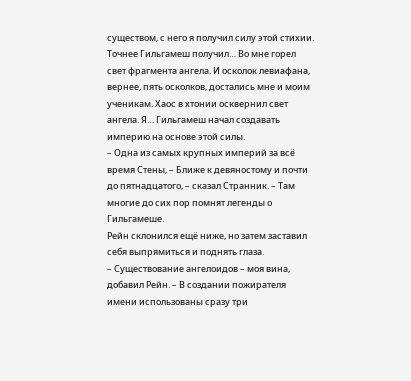существом, с него я получил силу этой стихии. Точнее Гильгамеш получил… Во мне горел свет фрагмента ангела. И осколок левиафана, вернее, пять осколков, достались мне и моим ученикам. Хаос в хтонии осквернил свет ангела. Я… Гильгамеш начал создавать империю на основе этой силы.
– Одна из самых крупных империй за всё время Стены, – Ближе к девяностому и почти до пятнадцатого, – сказал Странник. – Там многие до сих пор помнят легенды о Гильгамеше.
Рейн склонился ещё ниже, но затем заставил себя выпрямиться и поднять глаза.
– Существование ангелоидов – моя вина, добавил Рейн. – В создании пожирателя имени использованы сразу три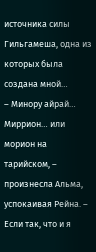источника силы Гильгамеша, одна из которых была создана мной…
– Минору айрай… Миррион… или морион на тарийском, – произнесла Альма, успокаивая Рейна. – Если так, что и я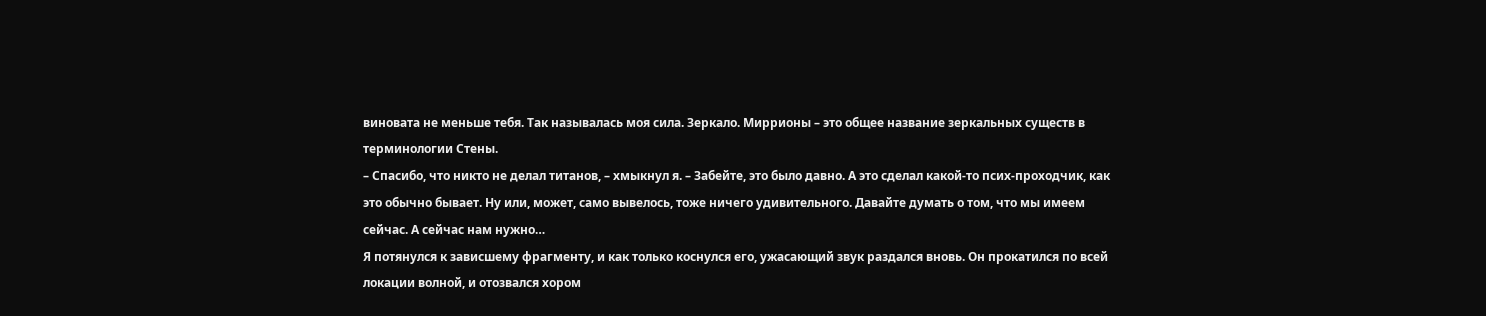виновата не меньше тебя. Так называлась моя сила. Зеркало. Миррионы – это общее название зеркальных существ в терминологии Стены.
– Спасибо, что никто не делал титанов, – хмыкнул я. – Забейте, это было давно. А это сделал какой-то псих-проходчик, как это обычно бывает. Ну или, может, само вывелось, тоже ничего удивительного. Давайте думать о том, что мы имеем сейчас. А сейчас нам нужно…
Я потянулся к зависшему фрагменту, и как только коснулся его, ужасающий звук раздался вновь. Он прокатился по всей локации волной, и отозвался хором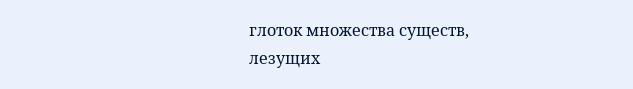глоток множества существ, лезущих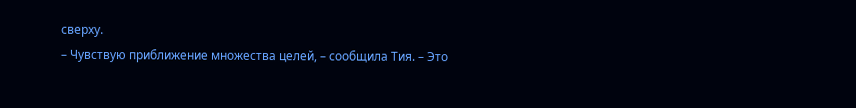сверху.
– Чувствую приближение множества целей, – сообщила Тия. – Это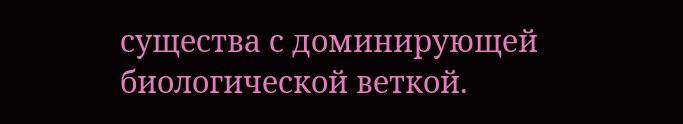существа с доминирующей биологической веткой.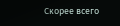Скорее всего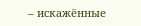– искажённые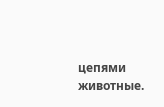цепями животные.